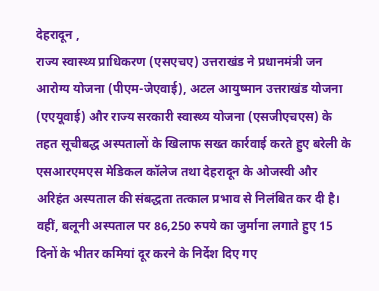देहरादून ,
राज्य स्वास्थ्य प्राधिकरण (एसएचए) उत्तराखंड ने प्रधानमंत्री जन आरोग्य योजना (पीएम-जेएवाई), अटल आयुष्मान उत्तराखंड योजना (एएयूवाई) और राज्य सरकारी स्वास्थ्य योजना (एसजीएचएस) के तहत सूचीबद्ध अस्पतालों के खिलाफ सख्त कार्रवाई करते हुए बरेली के एसआरएमएस मेडिकल कॉलेज तथा देहरादून के ओजस्वी और अरिहंत अस्पताल की संबद्धता तत्काल प्रभाव से निलंबित कर दी है। वहीं, बलूनी अस्पताल पर 86,250 रुपये का जुर्माना लगाते हुए 15 दिनों के भीतर कमियां दूर करने के निर्देश दिए गए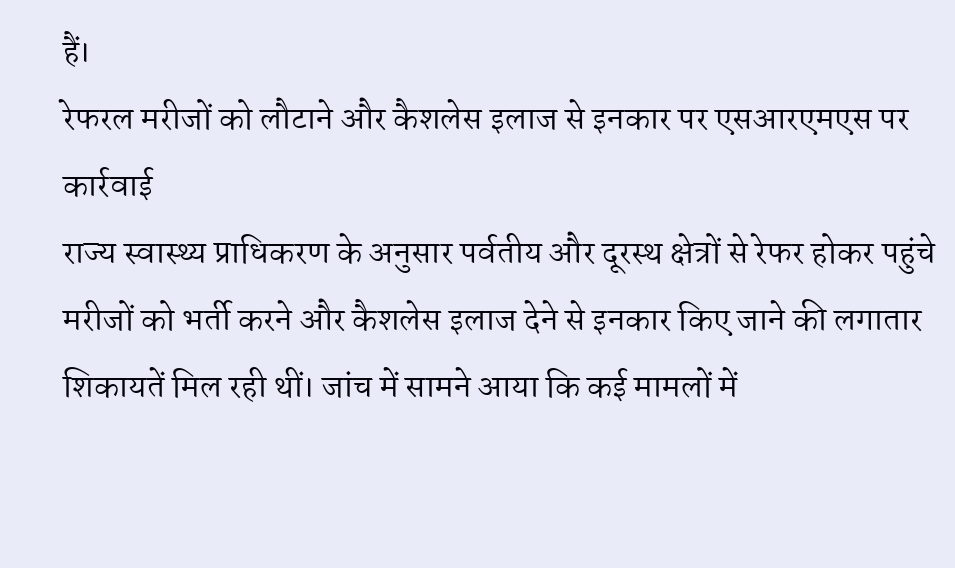हैं।
रेफरल मरीजों को लौटाने और कैशलेस इलाज से इनकार पर एसआरएमएस पर कार्रवाई
राज्य स्वास्थ्य प्राधिकरण के अनुसार पर्वतीय और दूरस्थ क्षेत्रों से रेफर होकर पहुंचे मरीजों को भर्ती करने और कैशलेस इलाज देने से इनकार किए जाने की लगातार शिकायतें मिल रही थीं। जांच में सामने आया कि कई मामलों में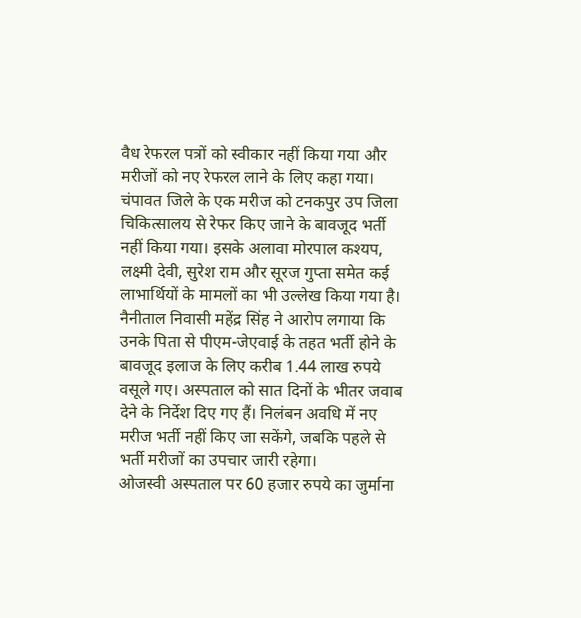वैध रेफरल पत्रों को स्वीकार नहीं किया गया और मरीजों को नए रेफरल लाने के लिए कहा गया।
चंपावत जिले के एक मरीज को टनकपुर उप जिला चिकित्सालय से रेफर किए जाने के बावजूद भर्ती नहीं किया गया। इसके अलावा मोरपाल कश्यप, लक्ष्मी देवी, सुरेश राम और सूरज गुप्ता समेत कई लाभार्थियों के मामलों का भी उल्लेख किया गया है। नैनीताल निवासी महेंद्र सिंह ने आरोप लगाया कि उनके पिता से पीएम-जेएवाई के तहत भर्ती होने के बावजूद इलाज के लिए करीब 1.44 लाख रुपये वसूले गए। अस्पताल को सात दिनों के भीतर जवाब देने के निर्देश दिए गए हैं। निलंबन अवधि में नए मरीज भर्ती नहीं किए जा सकेंगे, जबकि पहले से भर्ती मरीजों का उपचार जारी रहेगा।
ओजस्वी अस्पताल पर 60 हजार रुपये का जुर्माना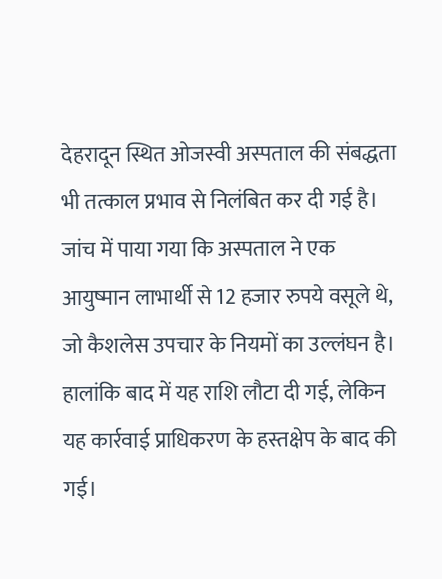देहरादून स्थित ओजस्वी अस्पताल की संबद्धता भी तत्काल प्रभाव से निलंबित कर दी गई है। जांच में पाया गया कि अस्पताल ने एक आयुष्मान लाभार्थी से 12 हजार रुपये वसूले थे, जो कैशलेस उपचार के नियमों का उल्लंघन है। हालांकि बाद में यह राशि लौटा दी गई, लेकिन यह कार्रवाई प्राधिकरण के हस्तक्षेप के बाद की गई।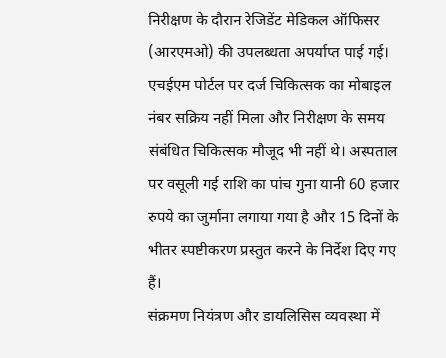निरीक्षण के दौरान रेजिडेंट मेडिकल ऑफिसर (आरएमओ) की उपलब्धता अपर्याप्त पाई गई। एचईएम पोर्टल पर दर्ज चिकित्सक का मोबाइल नंबर सक्रिय नहीं मिला और निरीक्षण के समय संबंधित चिकित्सक मौजूद भी नहीं थे। अस्पताल पर वसूली गई राशि का पांच गुना यानी 60 हजार रुपये का जुर्माना लगाया गया है और 15 दिनों के भीतर स्पष्टीकरण प्रस्तुत करने के निर्देश दिए गए हैं।
संक्रमण नियंत्रण और डायलिसिस व्यवस्था में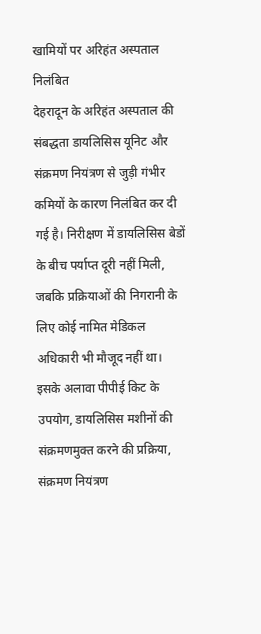खामियों पर अरिहंत अस्पताल निलंबित
देहरादून के अरिहंत अस्पताल की संबद्धता डायलिसिस यूनिट और संक्रमण नियंत्रण से जुड़ी गंभीर कमियों के कारण निलंबित कर दी गई है। निरीक्षण में डायलिसिस बेडों के बीच पर्याप्त दूरी नहीं मिली, जबकि प्रक्रियाओं की निगरानी के लिए कोई नामित मेडिकल अधिकारी भी मौजूद नहीं था।
इसके अलावा पीपीई किट के उपयोग, डायलिसिस मशीनों की संक्रमणमुक्त करने की प्रक्रिया, संक्रमण नियंत्रण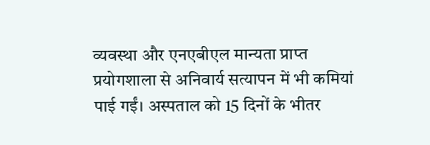व्यवस्था और एनएबीएल मान्यता प्राप्त प्रयोगशाला से अनिवार्य सत्यापन में भी कमियां पाई गईं। अस्पताल को 15 दिनों के भीतर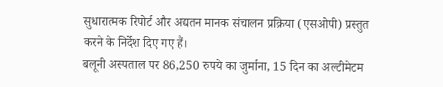सुधारात्मक रिपोर्ट और अद्यतन मानक संचालन प्रक्रिया (एसओपी) प्रस्तुत करने के निर्देश दिए गए हैं।
बलूनी अस्पताल पर 86,250 रुपये का जुर्माना, 15 दिन का अल्टीमेटम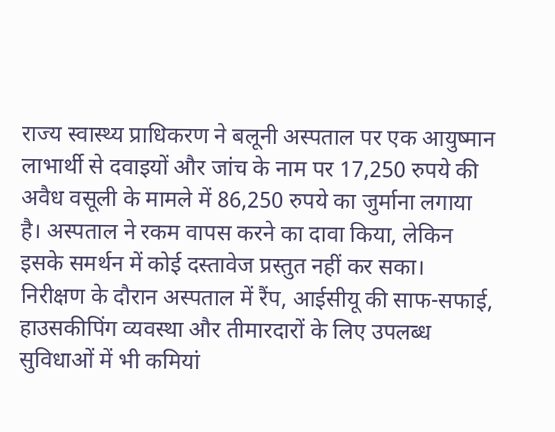राज्य स्वास्थ्य प्राधिकरण ने बलूनी अस्पताल पर एक आयुष्मान लाभार्थी से दवाइयों और जांच के नाम पर 17,250 रुपये की अवैध वसूली के मामले में 86,250 रुपये का जुर्माना लगाया है। अस्पताल ने रकम वापस करने का दावा किया, लेकिन इसके समर्थन में कोई दस्तावेज प्रस्तुत नहीं कर सका।
निरीक्षण के दौरान अस्पताल में रैंप, आईसीयू की साफ-सफाई, हाउसकीपिंग व्यवस्था और तीमारदारों के लिए उपलब्ध सुविधाओं में भी कमियां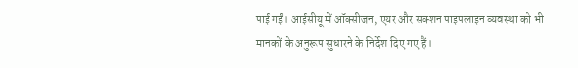पाई गईं। आईसीयू में ऑक्सीजन, एयर और सक्शन पाइपलाइन व्यवस्था को भी मानकों के अनुरूप सुधारने के निर्देश दिए गए हैं।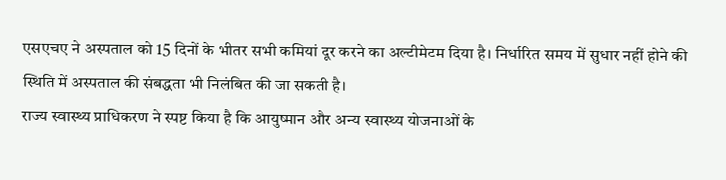एसएचए ने अस्पताल को 15 दिनों के भीतर सभी कमियां दूर करने का अल्टीमेटम दिया है। निर्धारित समय में सुधार नहीं होने की स्थिति में अस्पताल की संबद्धता भी निलंबित की जा सकती है।
राज्य स्वास्थ्य प्राधिकरण ने स्पष्ट किया है कि आयुष्मान और अन्य स्वास्थ्य योजनाओं के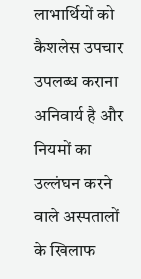लाभार्थियों को कैशलेस उपचार उपलब्ध कराना अनिवार्य है और नियमों का उल्लंघन करने वाले अस्पतालों के खिलाफ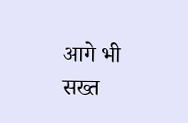आगे भी सख्त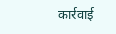कार्रवाई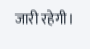जारी रहेगी।